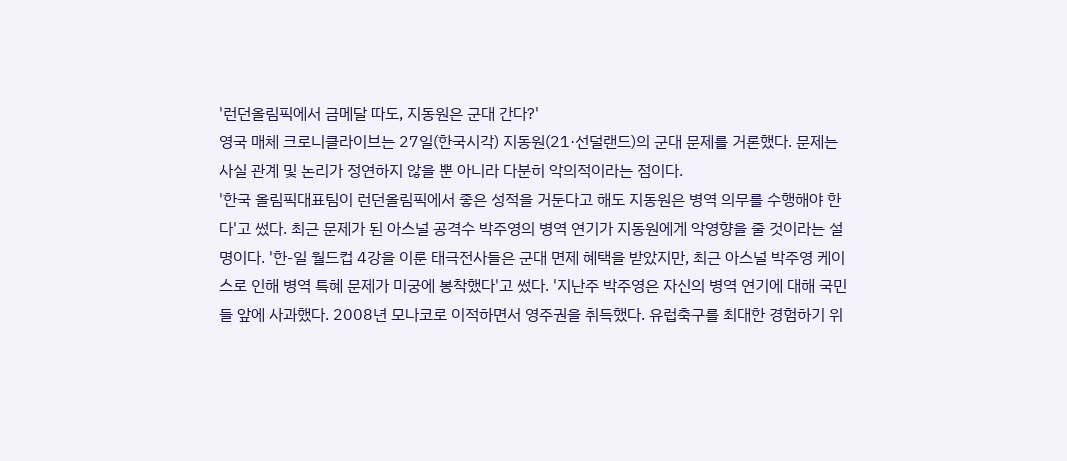'런던올림픽에서 금메달 따도, 지동원은 군대 간다?'
영국 매체 크로니클라이브는 27일(한국시각) 지동원(21·선덜랜드)의 군대 문제를 거론했다. 문제는 사실 관계 및 논리가 정연하지 않을 뿐 아니라 다분히 악의적이라는 점이다.
'한국 올림픽대표팀이 런던올림픽에서 좋은 성적을 거둔다고 해도 지동원은 병역 의무를 수행해야 한다'고 썼다. 최근 문제가 된 아스널 공격수 박주영의 병역 연기가 지동원에게 악영향을 줄 것이라는 설명이다. '한-일 월드컵 4강을 이룬 태극전사들은 군대 면제 혜택을 받았지만, 최근 아스널 박주영 케이스로 인해 병역 특혜 문제가 미궁에 봉착했다'고 썼다. '지난주 박주영은 자신의 병역 연기에 대해 국민들 앞에 사과했다. 2008년 모나코로 이적하면서 영주권을 취득했다. 유럽축구를 최대한 경험하기 위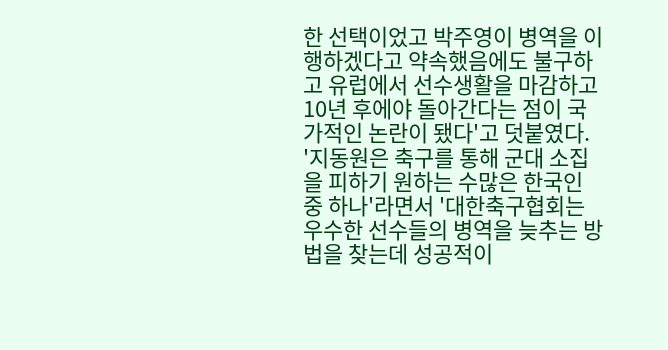한 선택이었고 박주영이 병역을 이행하겠다고 약속했음에도 불구하고 유럽에서 선수생활을 마감하고 10년 후에야 돌아간다는 점이 국가적인 논란이 됐다'고 덧붙였다.
'지동원은 축구를 통해 군대 소집을 피하기 원하는 수많은 한국인 중 하나'라면서 '대한축구협회는 우수한 선수들의 병역을 늦추는 방법을 찾는데 성공적이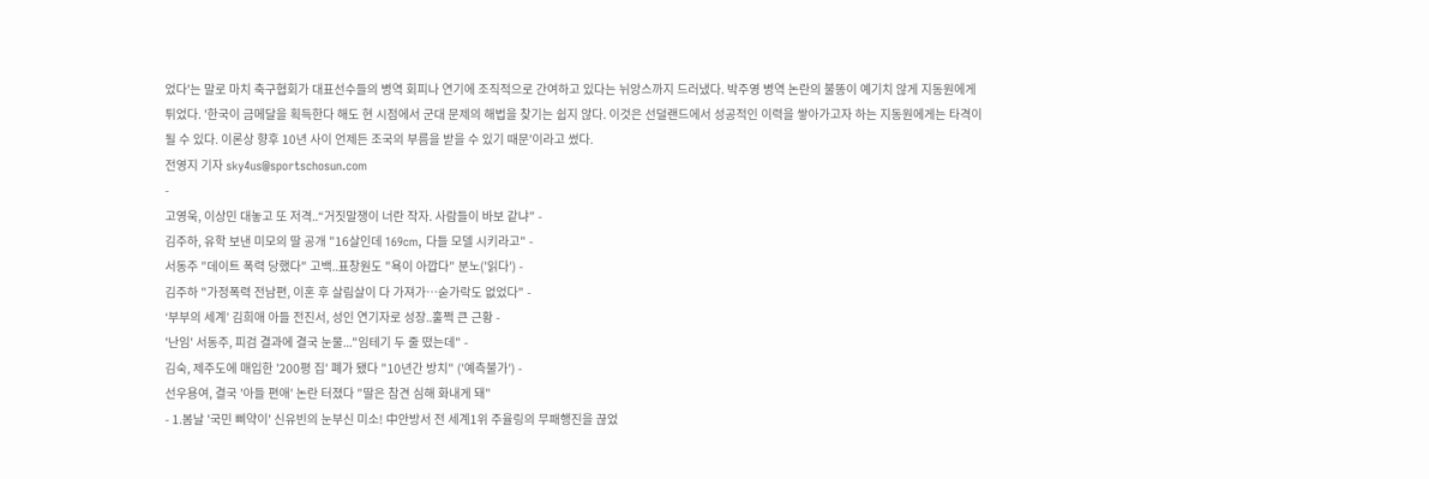었다'는 말로 마치 축구협회가 대표선수들의 병역 회피나 연기에 조직적으로 간여하고 있다는 뉘앙스까지 드러냈다. 박주영 병역 논란의 불똥이 예기치 않게 지동원에게 튀었다. '한국이 금메달을 획득한다 해도 현 시점에서 군대 문제의 해법을 찾기는 쉽지 않다. 이것은 선덜랜드에서 성공적인 이력을 쌓아가고자 하는 지동원에게는 타격이 될 수 있다. 이론상 향후 10년 사이 언제든 조국의 부름을 받을 수 있기 때문'이라고 썼다.
전영지 기자 sky4us@sportschosun.com
-
고영욱, 이상민 대놓고 또 저격..“거짓말쟁이 너란 작자. 사람들이 바보 같냐” -
김주하, 유학 보낸 미모의 딸 공개 "16살인데 169cm, 다들 모델 시키라고" -
서동주 "데이트 폭력 당했다" 고백..표창원도 "욕이 아깝다" 분노('읽다') -
김주하 "가정폭력 전남편, 이혼 후 살림살이 다 가져가…숟가락도 없었다" -
‘부부의 세계’ 김희애 아들 전진서, 성인 연기자로 성장..훌쩍 큰 근황 -
'난임' 서동주, 피검 결과에 결국 눈물..."임테기 두 줄 떴는데" -
김숙, 제주도에 매입한 '200평 집' 폐가 됐다 "10년간 방치" ('예측불가') -
선우용여, 결국 '아들 편애' 논란 터졌다 "딸은 참견 심해 화내게 돼"
- 1.봄날 '국민 삐약이' 신유빈의 눈부신 미소! 中안방서 전 세계1위 주율링의 무패행진을 끊었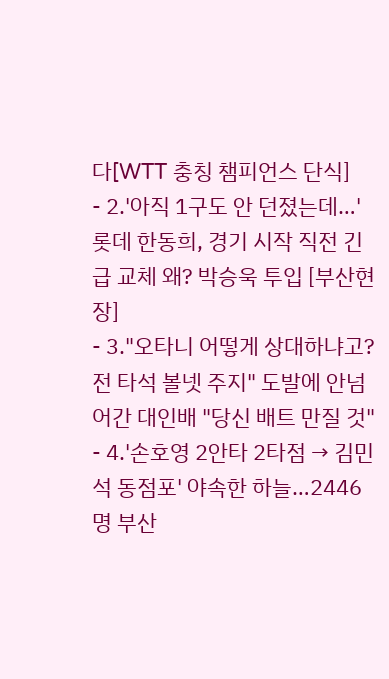다[WTT 충칭 챔피언스 단식]
- 2.'아직 1구도 안 던졌는데…' 롯데 한동희, 경기 시작 직전 긴급 교체 왜? 박승욱 투입 [부산현장]
- 3."오타니 어떻게 상대하냐고? 전 타석 볼넷 주지" 도발에 안넘어간 대인배 "당신 배트 만질 것"
- 4.'손호영 2안타 2타점 → 김민석 동점포' 야속한 하늘…2446명 부산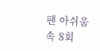팬 아쉬움 속 8회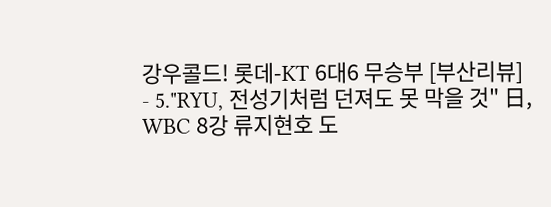강우콜드! 롯데-KT 6대6 무승부 [부산리뷰]
- 5."RYU, 전성기처럼 던져도 못 막을 것" 日, WBC 8강 류지현호 도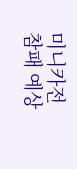미니카전 참패 예상